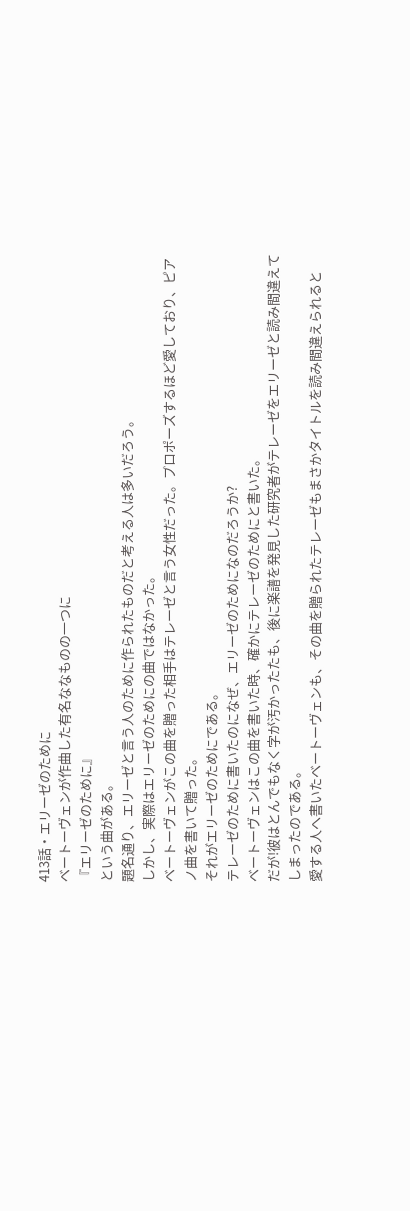413話・エリーゼのために
ベートーヴェンが作曲した有名ななものの一つに
『エリーゼのために』
という曲がある。
題名通り、エリーゼと言う人のために作られたものだと考える人は多いだろう。
しかし、実際はエリーゼのためにの曲ではなかった。
ベートーヴェンがこの曲を贈った相手はテレーゼと言う女性だった。プロポーズするほど愛しており、ピアノ曲を書いて贈った。
それがエリーゼのためにである。
テレーゼのために書いたのになぜ、エリーゼのためになのだろうか?
ベートーヴェンはこの曲を書いた時、確かにテレーゼのためにと書いた。
だが!彼はとんでもなく字が汚かったたも、後に楽譜を発見した研究者がテレーゼをエリーゼと読み間違えてしまったのである。
愛する人へ書いたベートーヴェンも、その曲を贈られたテレーゼもまさかタイトルを読み間違えられると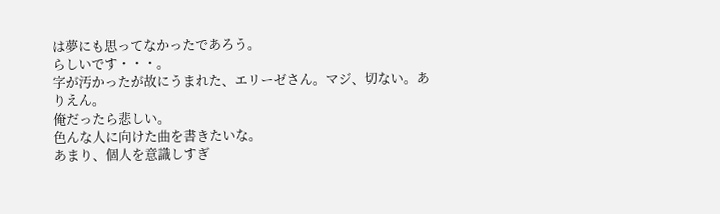は夢にも思ってなかったであろう。
らしいです・・・。
字が汚かったが故にうまれた、エリーゼさん。マジ、切ない。ありえん。
俺だったら悲しい。
色んな人に向けた曲を書きたいな。
あまり、個人を意識しすぎ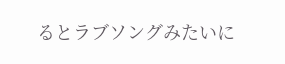るとラブソングみたいに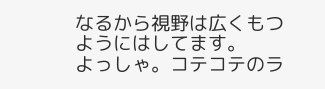なるから視野は広くもつようにはしてます。
よっしゃ。コテコテのラ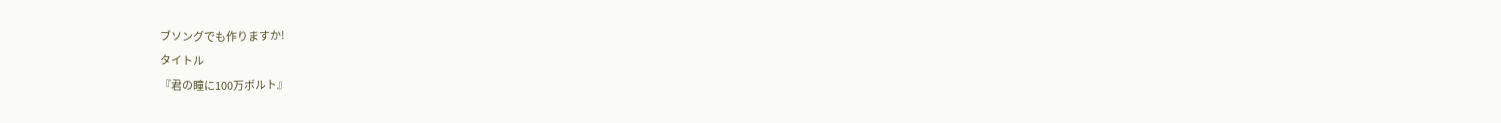ブソングでも作りますか!
タイトル
『君の瞳に100万ボルト』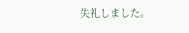失礼しました。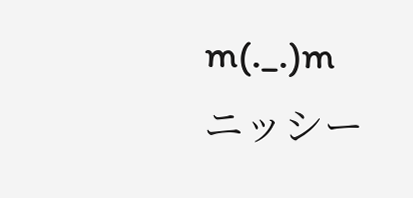m(._.)m
ニッシー